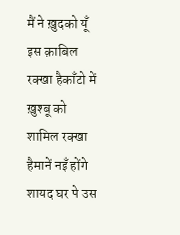मैं ने ख़ुदको यूँ इस क़ाबिल रक्खा हैकाँटो में ख़ुश्बू को शामिल रक्खा हैमानें नइँ होंगे शायद घर पे उस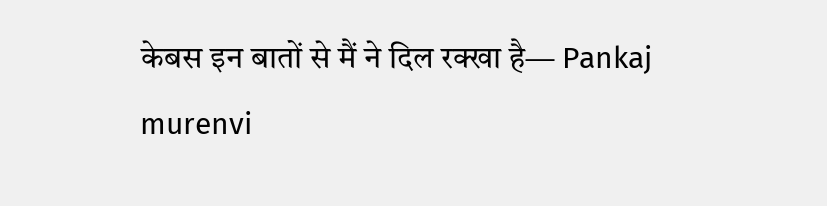केबस इन बातों से मैं ने दिल रक्खा है— Pankaj murenvi